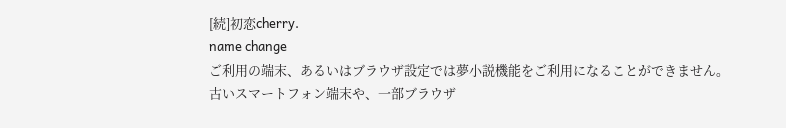[続]初恋cherry.
name change
ご利用の端末、あるいはブラウザ設定では夢小説機能をご利用になることができません。
古いスマートフォン端末や、一部ブラウザ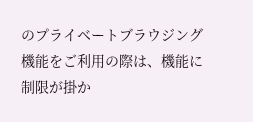のプライベートブラウジング機能をご利用の際は、機能に制限が掛か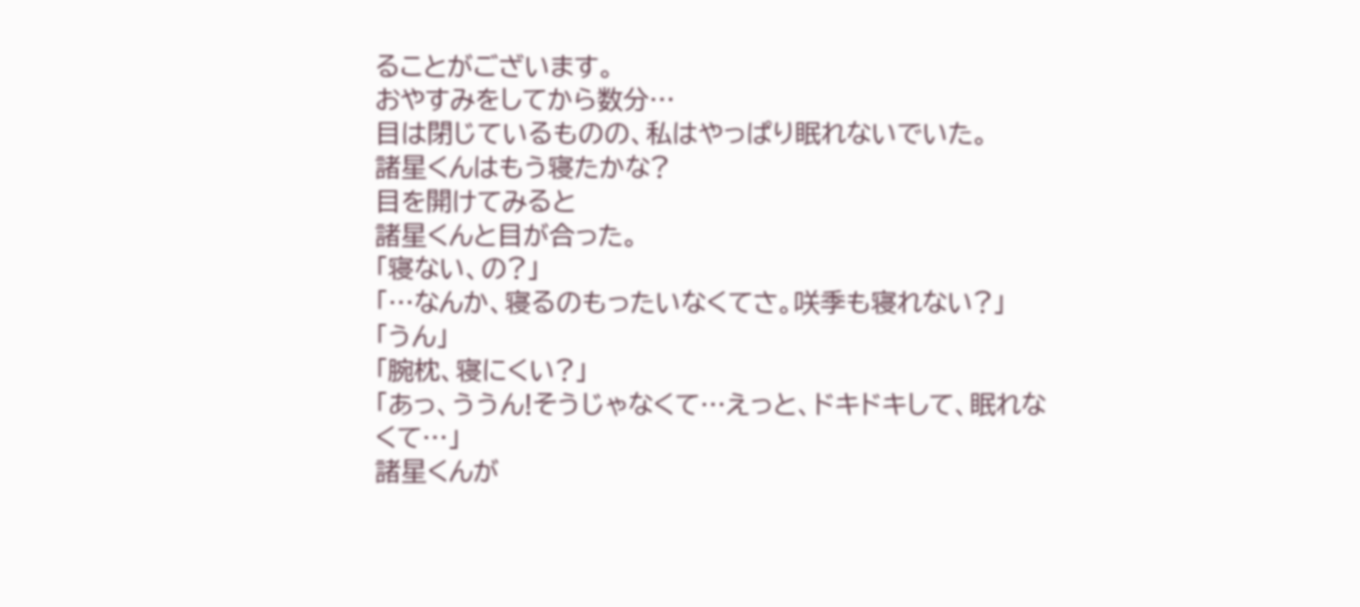ることがございます。
おやすみをしてから数分…
目は閉じているものの、私はやっぱり眠れないでいた。
諸星くんはもう寝たかな?
目を開けてみると
諸星くんと目が合った。
「寝ない、の?」
「…なんか、寝るのもったいなくてさ。咲季も寝れない?」
「うん」
「腕枕、寝にくい?」
「あっ、ううん!そうじゃなくて…えっと、ドキドキして、眠れなくて…」
諸星くんが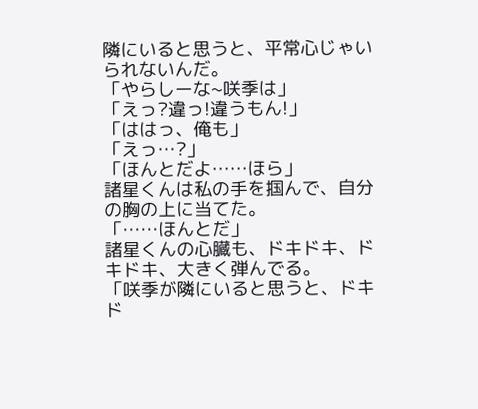隣にいると思うと、平常心じゃいられないんだ。
「やらしーな~咲季は」
「えっ?違っ!違うもん!」
「ははっ、俺も」
「えっ…?」
「ほんとだよ……ほら」
諸星くんは私の手を掴んで、自分の胸の上に当てた。
「……ほんとだ」
諸星くんの心臓も、ドキドキ、ドキドキ、大きく弾んでる。
「咲季が隣にいると思うと、ドキド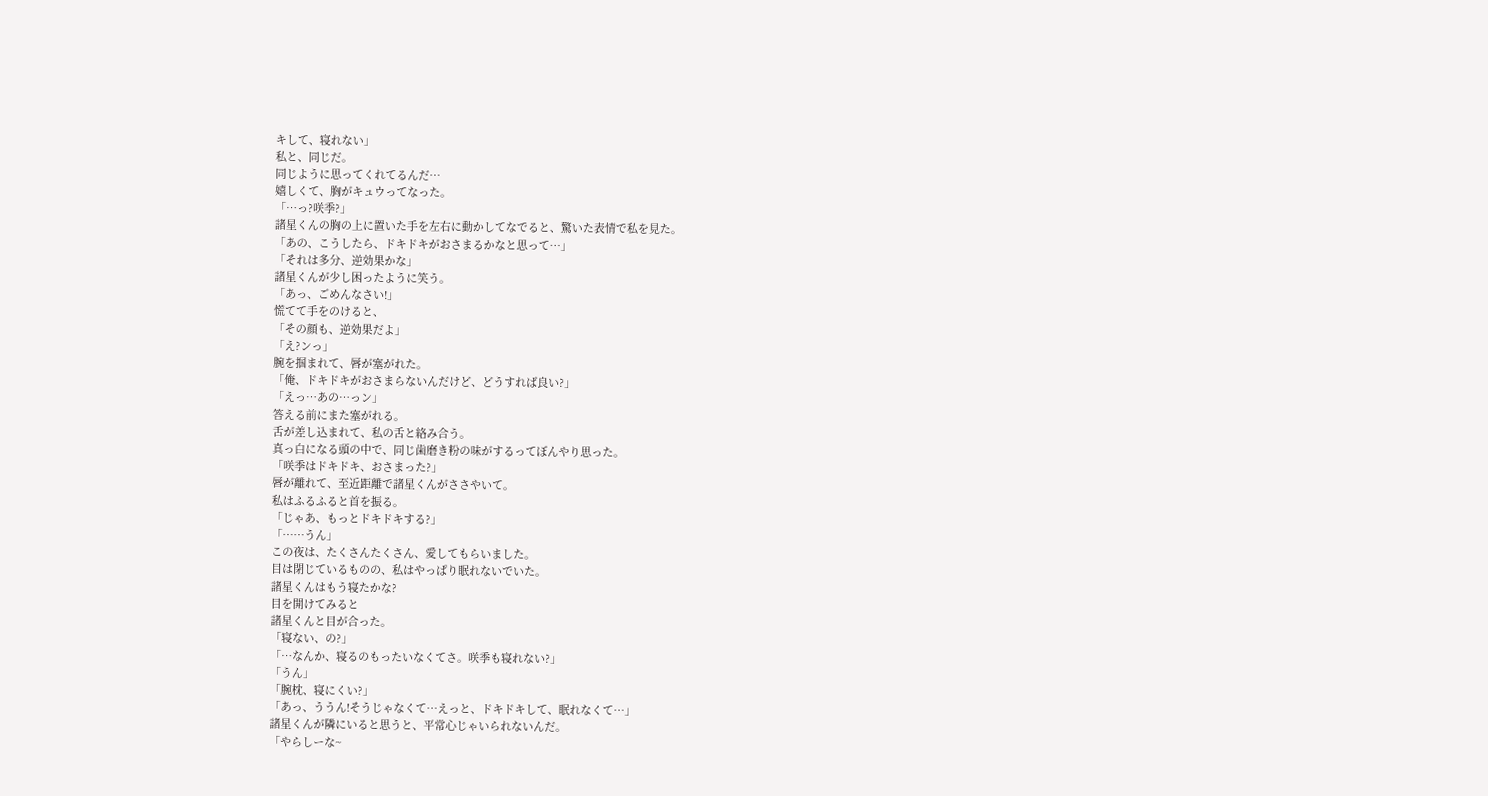キして、寝れない」
私と、同じだ。
同じように思ってくれてるんだ…
嬉しくて、胸がキュウってなった。
「…っ?咲季?」
諸星くんの胸の上に置いた手を左右に動かしてなでると、驚いた表情で私を見た。
「あの、こうしたら、ドキドキがおさまるかなと思って…」
「それは多分、逆効果かな」
諸星くんが少し困ったように笑う。
「あっ、ごめんなさい!」
慌てて手をのけると、
「その顔も、逆効果だよ」
「え?ンっ」
腕を掴まれて、唇が塞がれた。
「俺、ドキドキがおさまらないんだけど、どうすれば良い?」
「えっ…あの…っン」
答える前にまた塞がれる。
舌が差し込まれて、私の舌と絡み合う。
真っ白になる頭の中で、同じ歯磨き粉の味がするってぼんやり思った。
「咲季はドキドキ、おさまった?」
唇が離れて、至近距離で諸星くんがささやいて。
私はふるふると首を振る。
「じゃあ、もっとドキドキする?」
「……うん」
この夜は、たくさんたくさん、愛してもらいました。
目は閉じているものの、私はやっぱり眠れないでいた。
諸星くんはもう寝たかな?
目を開けてみると
諸星くんと目が合った。
「寝ない、の?」
「…なんか、寝るのもったいなくてさ。咲季も寝れない?」
「うん」
「腕枕、寝にくい?」
「あっ、ううん!そうじゃなくて…えっと、ドキドキして、眠れなくて…」
諸星くんが隣にいると思うと、平常心じゃいられないんだ。
「やらしーな~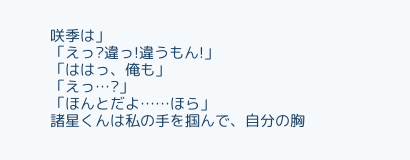咲季は」
「えっ?違っ!違うもん!」
「ははっ、俺も」
「えっ…?」
「ほんとだよ……ほら」
諸星くんは私の手を掴んで、自分の胸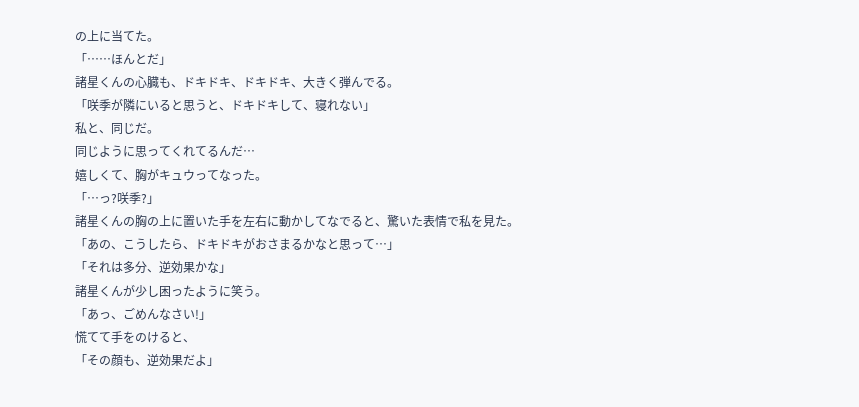の上に当てた。
「……ほんとだ」
諸星くんの心臓も、ドキドキ、ドキドキ、大きく弾んでる。
「咲季が隣にいると思うと、ドキドキして、寝れない」
私と、同じだ。
同じように思ってくれてるんだ…
嬉しくて、胸がキュウってなった。
「…っ?咲季?」
諸星くんの胸の上に置いた手を左右に動かしてなでると、驚いた表情で私を見た。
「あの、こうしたら、ドキドキがおさまるかなと思って…」
「それは多分、逆効果かな」
諸星くんが少し困ったように笑う。
「あっ、ごめんなさい!」
慌てて手をのけると、
「その顔も、逆効果だよ」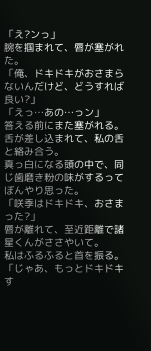「え?ンっ」
腕を掴まれて、唇が塞がれた。
「俺、ドキドキがおさまらないんだけど、どうすれば良い?」
「えっ…あの…っン」
答える前にまた塞がれる。
舌が差し込まれて、私の舌と絡み合う。
真っ白になる頭の中で、同じ歯磨き粉の味がするってぼんやり思った。
「咲季はドキドキ、おさまった?」
唇が離れて、至近距離で諸星くんがささやいて。
私はふるふると首を振る。
「じゃあ、もっとドキドキす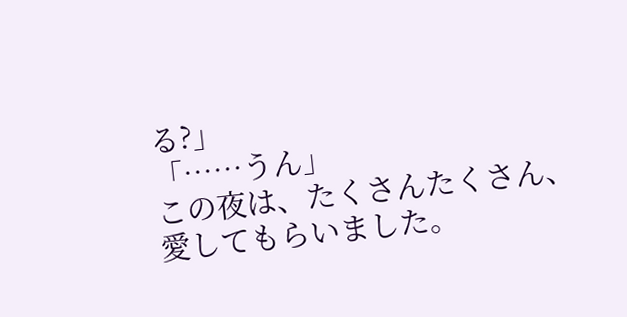る?」
「……うん」
この夜は、たくさんたくさん、愛してもらいました。